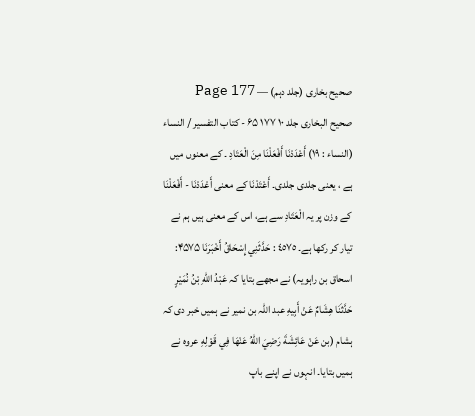صحیح بخاری (جلد دہم) — Page 177
صحیح البخاری جلد ۱۰ ۱۷۷ ۶۵ - کتاب التفسير / النساء (النساء : ١٩) أَعْدَدْنَا أَفْعَلْنَا مِنَ الْعَتَادِ ۔ کے معنوں میں ہے ، یعنی جلدی جلدی۔ أَعْتَدْنَا کے معنی أَعْدَدْنَا - أَفْعَلْنَا کے وزن پر یہ الْعَتَادِ سے ہے، اس کے معنی ہیں ہم نے تیار کر رکھا ہے۔ ٤٥٧٥ : حَدَّثَنِي إِسْحَاقُ أَخْبَرَنَا ۴۵۷۵: اسحاق بن راہویہ) نے مجھے بتایا کہ عَبْدُ اللهِ بْنُ نُمَيْرٍ حَدَّثَنَا هِشَامٌ عَنْ أَبِيهِ عبد اللہ بن نمیر نے ہمیں خبر دی کہ ہشام (بن عَنْ عَائِشَةَ رَضِيَ اللهُ عَنْهَا فِي قَوْلِهِ عروہ نے ہمیں بتایا۔ انہوں نے اپنے باپ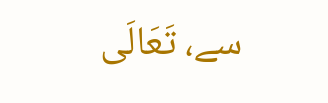سے، تَعَالَى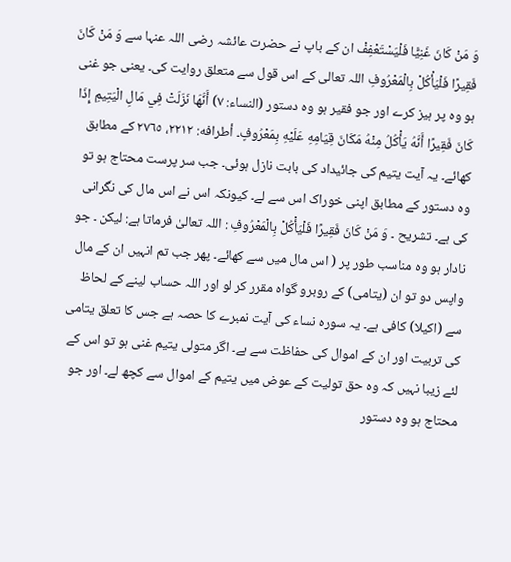وَ مَنْ كَانَ غَنِيًّا فَلْيَسْتَعْفِفْ ان کے باپ نے حضرت عائشہ رضی اللہ عنہا سے وَ مَنْ كَانَ فَقِيرًا فَلْيَأْكُلْ بِالْمَعْرُوفِ اللہ تعالی کے اس قول سے متعلق روایت کی۔ یعنی جو غنی ہو وہ پر ہیز کرے اور جو فقیر ہو وہ دستور (النساء: ٧) أَنَّهَا نَزَلَتْ فِي مَالِ الْيَتِيمِ إِذَا كَانَ فَقِيرًا أَنَّهُ يَأْكُلُ مِنْهُ مَكَانَ قِيَامِهِ عَلَيْهِ بِمَعْرُوفٍ۔ أطرافه: ٢٢١٢، ٢٧٦٥ کے مطابق کھائے۔ یہ آیت یتیم کی جائیداد کی بابت نازل ہوئی۔ جب سر پرست محتاج ہو تو وہ دستور کے مطابق اپنی خوراک اس سے لے۔ کیونکہ اس نے اس مال کی نگرانی کی ہے۔ تشریح ۔ وَ مَنْ كَانَ فَقِيرًا فَلْيَأْكُلْ بِالْمَعْرُوفِ : اللہ تعالیٰ فرماتا ہے: لیکن ۔ جو نادار ہو وہ مناسب طور پر ( اس مال میں سے کھائے۔ پھر جب تم انہیں ان کے مال واپس دو تو ان (یتامی) کے روبرو گواہ مقرر کر لو اور اللہ حساب لینے کے لحاظ سے (اکیلا) کافی ہے۔ یہ سورہ نساء کی آیت نمبرے کا حصہ ہے جس کا تعلق یتامی کی تربیت اور ان کے اموال کی حفاظت سے ہے۔ اگر متولی یتیم غنی ہو تو اس کے لئے زیبا نہیں کہ وہ حق تولیت کے عوض میں یتیم کے اموال سے کچھ لے۔ اور جو محتاج ہو وہ دستور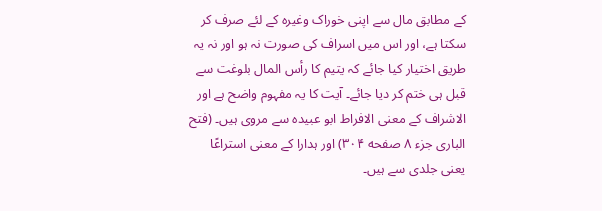کے مطابق مال سے اپنی خوراک وغیرہ کے لئے صرف کر سکتا ہے، اور اس میں اسراف کی صورت نہ ہو اور نہ یہ طریق اختیار کیا جائے کہ یتیم کا رأس المال بلوغت سے قبل ہی ختم کر دیا جائے۔ آیت کا یہ مفہوم واضح ہے اور الاشراف کے معنی الافراط ابو عبیدہ سے مروی ہیں۔ (فتح الباری جزء ۸ صفحه ۳۰۴) اور ہدارا کے معنی استراعًا یعنی جلدی سے ہیں۔